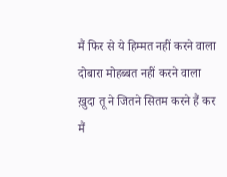मैं फिर से ये हिम्मत नहीं करने वाला
दोबारा मोहब्बत नहीं करने वाला
ख़ुदा तू ने जितने सितम करने हैं कर
मैं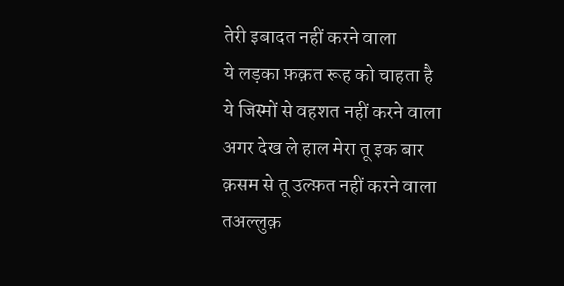तेरी इबादत नहीं करने वाला
ये लड़का फ़क़त रूह को चाहता है
ये जिस्मों से वहशत नहीं करने वाला
अगर देख ले हाल मेरा तू इक बार
क़सम से तू उल्फ़त नहीं करने वाला
तअल्लुक़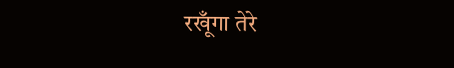रखूँगा तेरे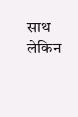साथ लेकिन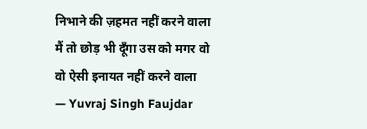निभाने की ज़हमत नहीं करने वाला
मैं तो छोड़ भी दूँगा उस को मगर वो
वो ऐसी इनायत नहीं करने वाला
— Yuvraj Singh Faujdar